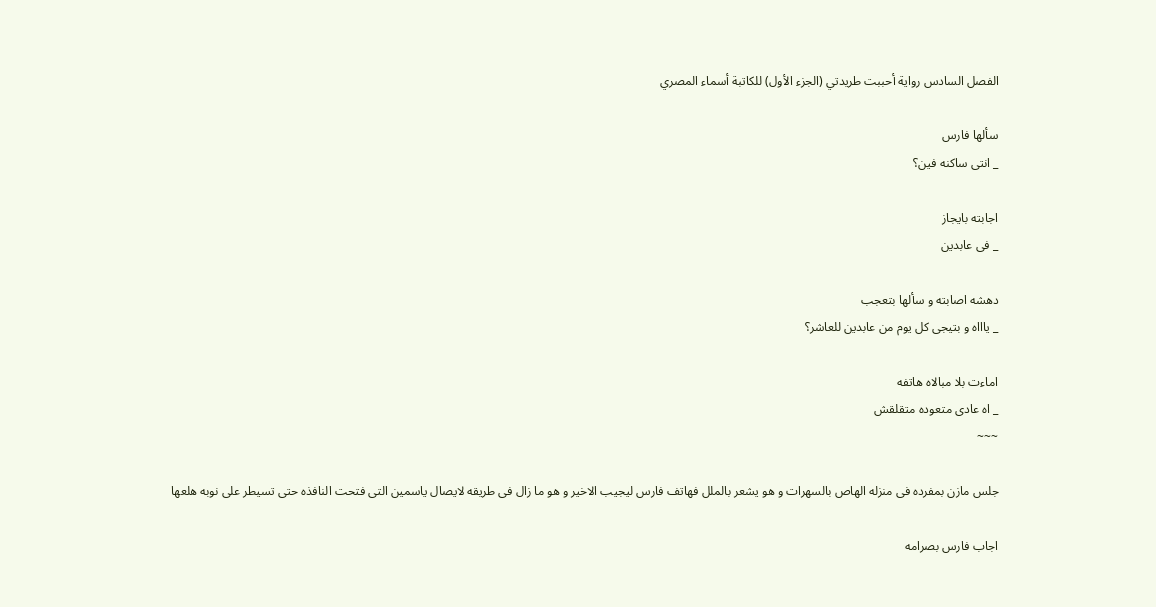الفصل السادس رواية أحببت طريدتي (الجزء الأول) للكاتبة أسماء المصري

سألها فارس
_ انتى ساكنه فين؟

اجابته بايجاز
_ فى عابدين

دهشه اصابته و سألها بتعجب
_ ياااه و بتيجى كل يوم من عابدين للعاشر؟

اماءت بلا مبالاه هاتفه
_ اه عادى متعوده متقلقش
~~~

جلس مازن بمفرده فى منزله الهاص بالسهرات و هو يشعر بالملل فهاتف فارس ليجيب الاخير و هو ما زال فى طريقه لايصال ياسمين التى فتحت النافذه حتى تسيطر على نوبه هلعها

اجاب فارس بصرامه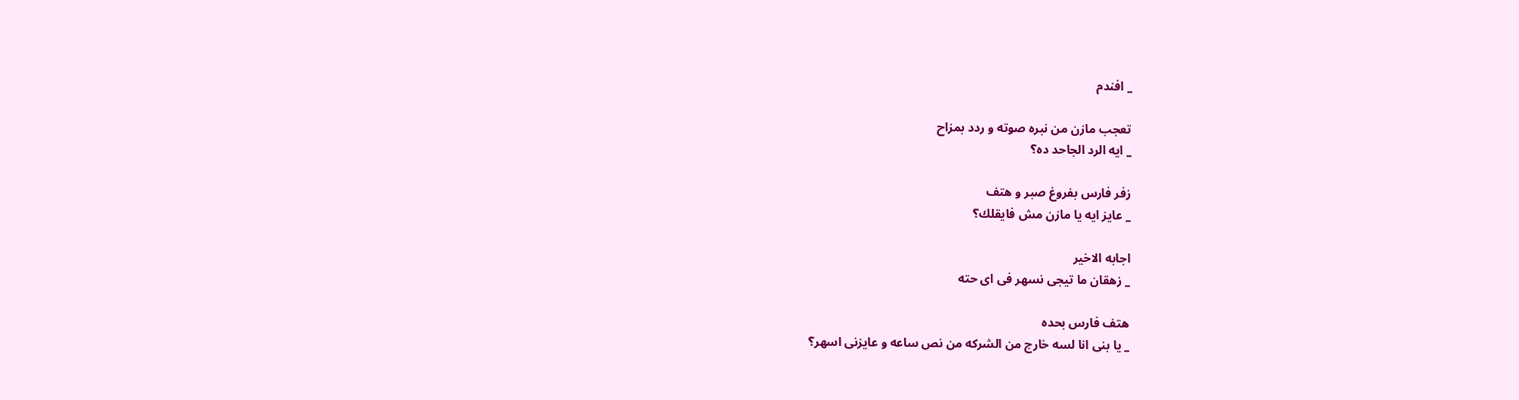_ افندم

تعجب مازن من نبره صوته و ردد بمزاح
_ ايه الرد الجاحد ده؟

زفر فارس بفروغ صبر و هتف
_ عايز ايه يا مازن مش فايقلك؟

اجابه الاخير
_ زهقان ما تيجى نسهر فى اى حته

هتف فارس بحده
_ يا بنى انا لسه خارج من الشركه من نص ساعه و عايزنى اسهر؟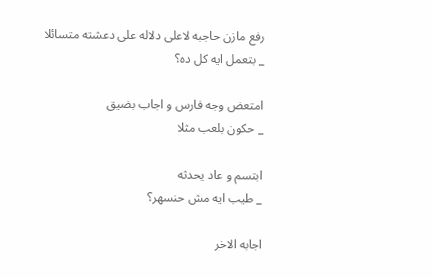رفع مازن حاجبه لاعلى دلاله على دعشته متسائلا
_ بتعمل ايه كل ده؟

امتعض وجه فارس و اجاب بضيق
_ حكون بلعب مثلا

ابتسم و عاد يحدثه
_ طيب ايه مش حنسهر؟

اجابه الاخر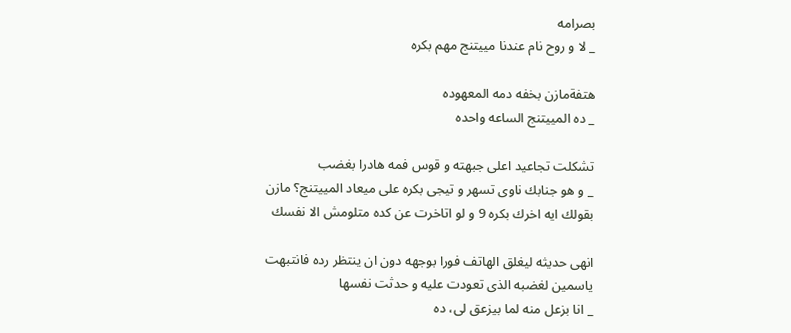بصرامه
_ لا و روح نام عندنا مييتنج مهم بكره

هتفةمازن بخفه دمه المعهوده
_ ده المييتنج الساعه واحده

تشكلت تجاعيد اعلى جبهته و قوس فمه هادرا بغضب
_ و هو جنابك ناوى تسهر و تيجى بكره على ميعاد المييتنج؟ مازن بقولك ايه اخرك بكره 9 و لو اتاخرت عن كده متلومش الا نفسك

انهى حديثه ليغلق الهاتف فورا بوجهه دون ان ينتظر رده فانتبهت ياسمين لغضبه الذى تعودت عليه و حدثت نفسها
_ انا بزعل منه لما بيزعق لى، ده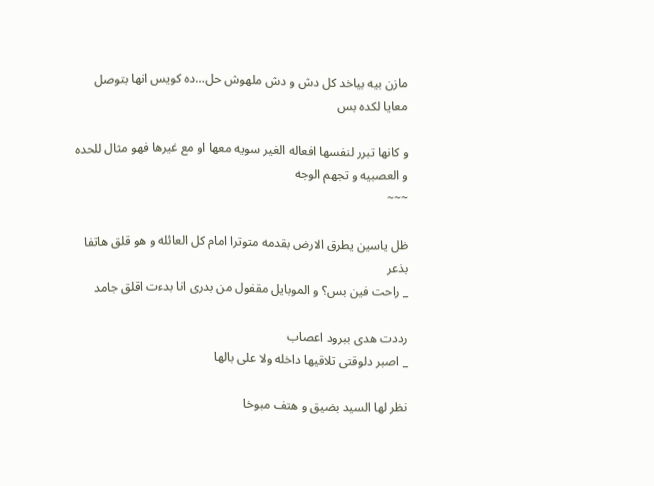مازن بيه بياخد كل دش و دش ملهوش حل…ده كويس انها بتوصل معايا لكده بس

و كانها تبرر لنفسها افعاله الغير سويه معها او مع غيرها فهو مثال للحده و العصبيه و تجهم الوجه
~~~

ظل ياسين يطرق الارض بقدمه متوترا امام كل العائله و هو قلق هاتفا بذعر
_ راحت فين بس؟ و الموبايل مقفول من بدرى انا بدءت اقلق جامد

رددت هدى ببرود اعصاب
_ اصبر دلوقتى تلاقيها داخله ولا على بالها

نظر لها السيد بضيق و هتف مبوخا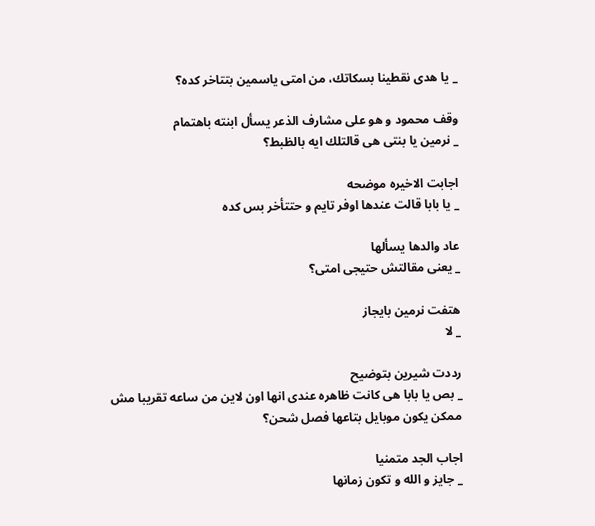_ يا هدى نقطينا بسكاتك، من امتى ياسمين بتتاخر كده؟

وقف محمود و هو على مشارف الذعر يسأل ابنته باهتمام
_ نرمين يا بنتى هى قالتلك ايه بالظبط؟

اجابت الاخيره موضحه
_ يا بابا قالت عندها اوفر تايم و حتتأخر بس كده

عاد والدها يسألها
_ يعنى مقالتش حتيجى امتى؟

هتفت نرمين بايجاز
_ لا

رددت شيرين بتوضيح
_ بص يا بابا هى كانت ظاهره عندى انها اون لاين من ساعه تقريبا مش ممكن يكون موبايل بتاعها فصل شحن؟

اجاب الجد متمنيا
_ جايز و الله و تكون زمانها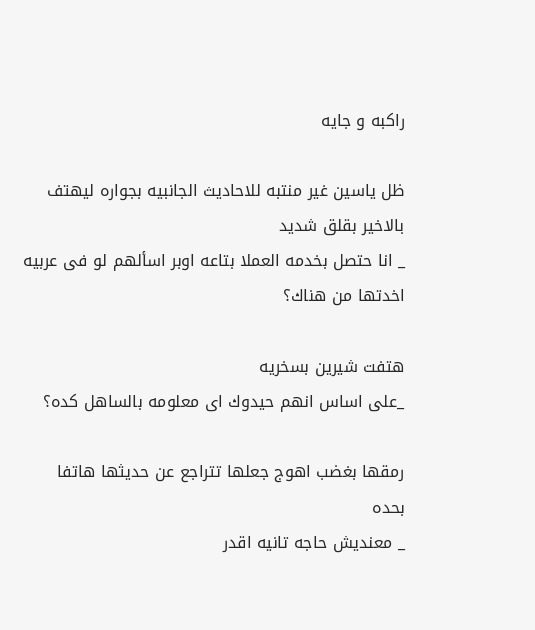راكبه و جايه

ظل ياسين غير منتبه للاحاديث الجانبيه بجواره ليهتف بالاخير بقلق شديد
_ انا حتصل بخدمه العملا بتاعه اوبر اسألهم لو فى عربيه اخدتها من هناك؟

هتفت شيرين بسخريه
_على اساس انهم حيدوك اى معلومه بالساهل كده؟

رمقها بغضب اهوج جعلها تتراجع عن حديثها هاتفا بحده
_ معنديش حاجه تانيه اقدر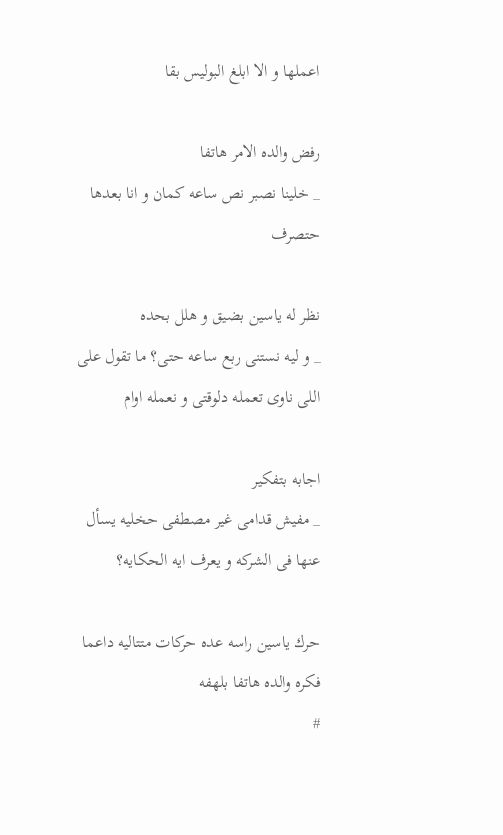اعملها و الا ابلغ البوليس بقا

رفض والده الامر هاتفا
_ خلينا نصبر نص ساعه كمان و انا بعدها حتصرف

نظر له ياسين بضيق و هلل بحده
_ و ليه نستنى ربع ساعه حتى؟ ما تقول على اللى ناوى تعمله دلوقتى و نعمله اوام

اجابه بتفكير
_ مفيش قدامى غير مصطفى حخليه يسأل عنها فى الشركه و يعرف ايه الحكايه؟

حرك ياسين راسه عده حركات متتاليه داعما فكره والده هاتفا بلهفه
#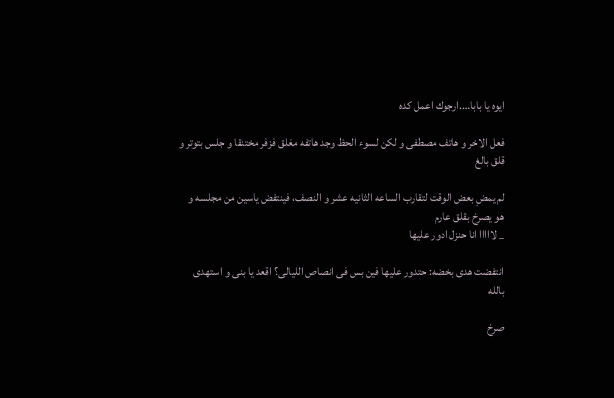ايوه يا بابا….ارجوك اعمل كده

فعل الاخر و هاتف مصطفى و لكن لسوء الحظ وجد هاتفه مغلق فزفر مختنقا و جلس بتوتر و قلق بالغ

لم يمضِ بعض الوقت لتقارب الساعه الثانيه عشر و النصف، فينتفض ياسين من مجلسه و هو يصرخ بقلق عارم
_ لااااا انا حنزل ادور عليها

انتفضت هدى بخضه: حتدور عليها فين بس فى انصاص الليالى؟ اقعد يا بنى و استهدى بالله

صرخ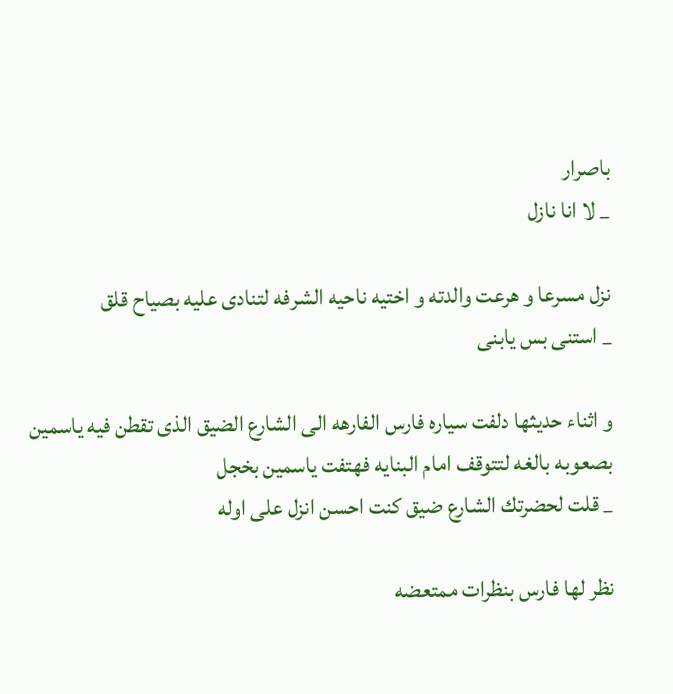باصرار
_ لا انا نازل

نزل مسرعا و هرعت والدته و اختيه ناحيه الشرفه لتنادى عليه بصياح قلق
_ استنى بس يابنى

و اثناء حديثها دلفت سياره فارس الفارهه الى الشارع الضيق الذى تقطن فيه ياسمين بصعوبه بالغه لتتوقف امام البنايه فهتفت ياسمين بخجل
_ قلت لحضرتك الشارع ضيق كنت احسن انزل على اوله

نظر لها فارس بنظرات ممتعضه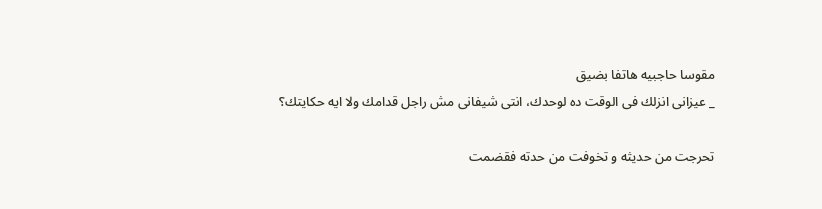مقوسا حاجبيه هاتفا بضيق
_ عيزانى انزلك فى الوقت ده لوحدك، انتى شيفانى مش راجل قدامك ولا ايه حكايتك؟

تحرجت من حديثه و تخوفت من حدته فقضمت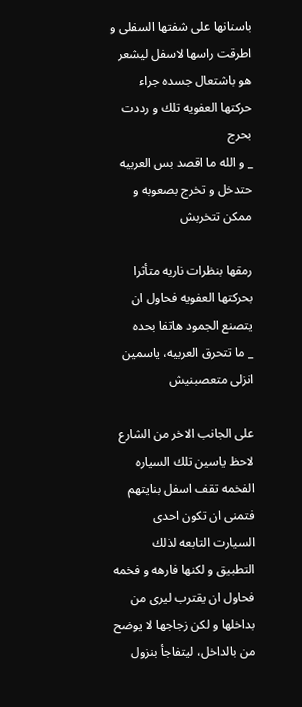باسنانها على شفتها السفلى و اطرقت راسها لاسفل ليشعر هو باشتعال جسده جراء حركتها العفويه تلك و رددت بحرج
_ و الله ما اقصد بس العربيه حتدخل و تخرج بصعوبه و ممكن تتخربش

رمقها بنظرات ناريه متأثرا بحركتها العفويه فحاول ان يتصنع الجمود هاتفا بحده
_ ما تتحرق العربيه، ياسمين انزلى متعصبنيش

على الجانب الاخر من الشارع لاحظ ياسين تلك السياره الفخمه تقف اسفل بنايتهم فتمنى ان تكون احدى السيارت التابعه لذلك التطبيق و لكنها فارهه و فخمه فحاول ان يقترب ليرى من بداخلها و لكن زجاجها لا يوضح من بالداخل، ليتفاجأ بنزول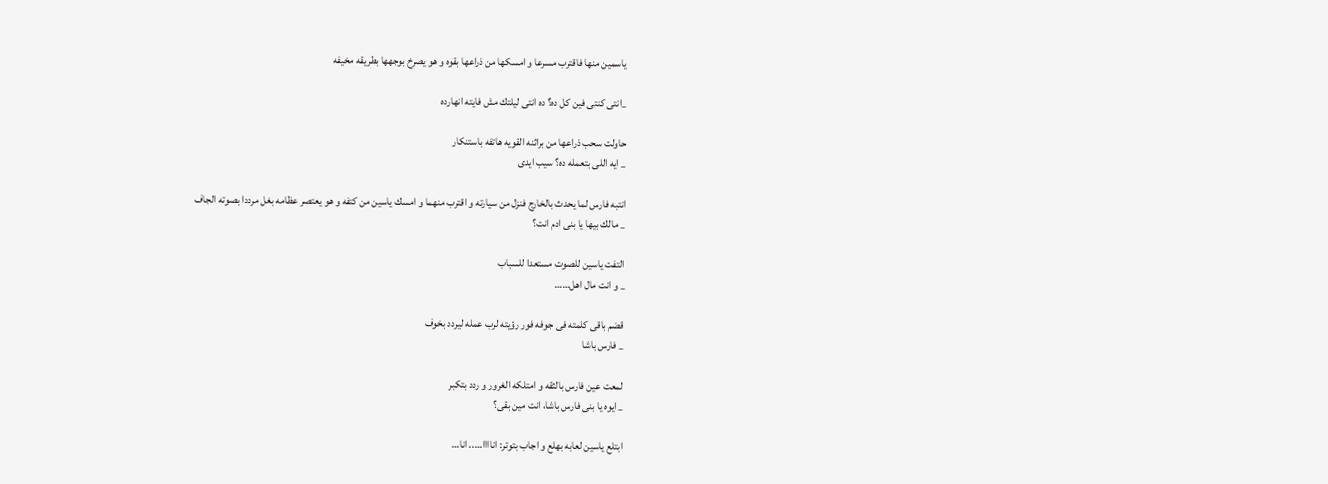ياسمين منها فاقترب مسرعا و امسكها من ذراعها بقوه و هو يصرخ بوجهها بطريقه مخيفه

_انتى كنتى فين كل ده؟ ده انتى ليلتك مش فايته انهارده

حاولت سحب ذراعها من براثنه القويه هاتفه باستنكار
_ ايه اللى بتعمله ده؟ سيب ايدى

انتبه فارس لما يحدث بالخارج فنزل من سيارته و اقترب منهما و امسك ياسين من كتفه و هو يعتصر عظامه بغل مرددا بصوته الجاف
_ مالك بيها يا بنى ادم انت؟

التفت ياسين للصوت مستعدا للسباب
_ و انت مال اهل……

قضم باقى كلمته فى جوفه فور رؤيته لرب عمله ليردد بخوف
_ فارس باشا

لمعت عين فارس بالثقه و امتلكه الغرور و ردد بتكبر
_ ايوه يا بنى فارس باشا، انت مين بقى؟

ابتلع ياسين لعابه بهلع و اجاب بتوتر: اناااا….. انا…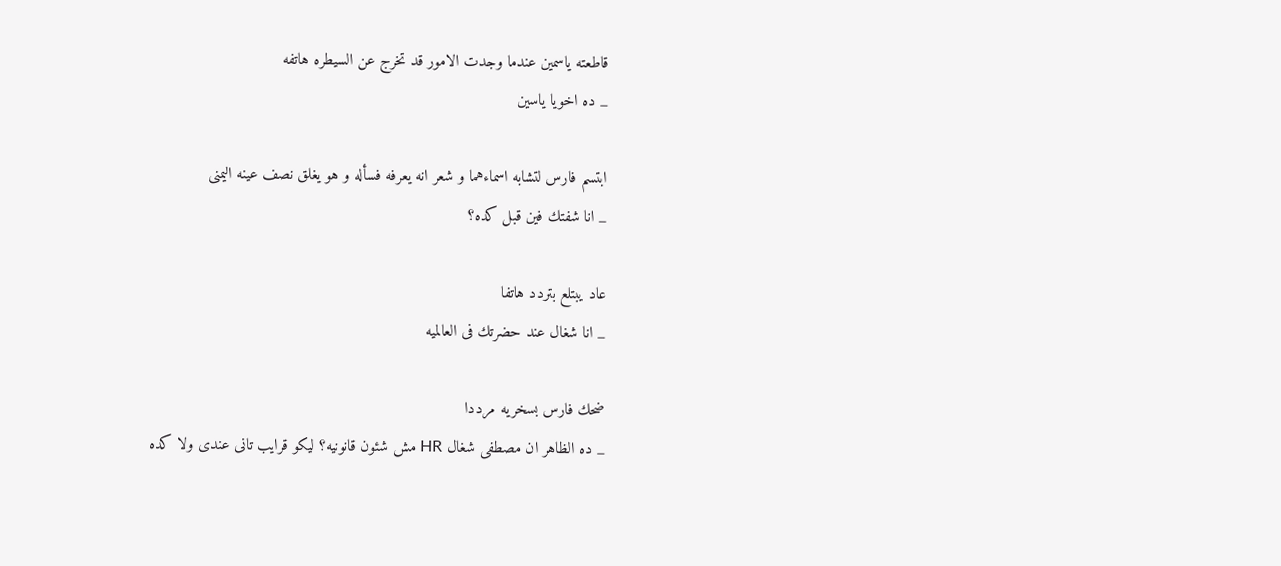قاطعته ياسمين عندما وجدت الامور قد تخرج عن السيطره هاتفه
_ ده اخويا ياسين

ابتسم فارس لتشابه اسماءهما و شعر انه يعرفه فسأله و هو يغلق نصف عينه اليمنى
_ انا شفتك فين قبل كده؟

عاد يبتلع بتردد هاتفا
_ انا شغال عند حضرتك فى العالميه

ضحك فارس بسخريه مرددا
_ ده الظاهر ان مصطفى شغال HR مش شئون قانونيه؟ ليكو قرايب تانى عندى ولا كده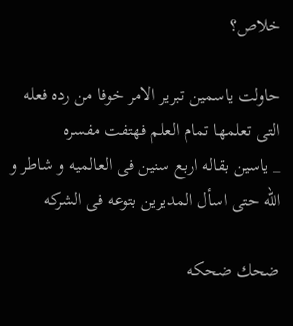خلاص؟

حاولت ياسمين تبرير الامر خوفا من رده فعله التى تعلمها تمام العلم فهتفت مفسره
_ ياسين بقاله اربع سنين فى العالميه و شاطر و الله حتى اسأل المديرين بتوعه فى الشركه

ضحك ضحكه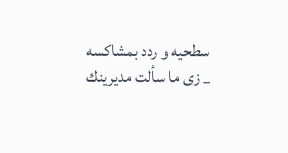سطحيه و ردد بمشاكسه
_ زى ما سألت مديرينك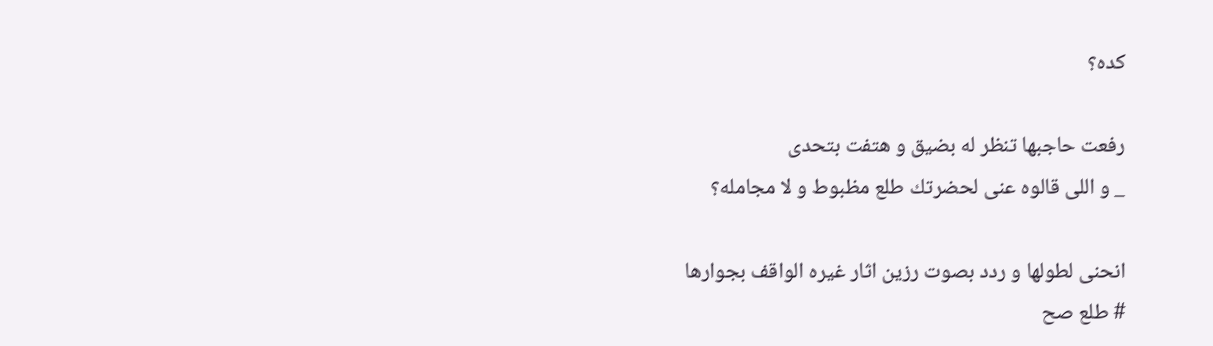كده؟

رفعت حاجبها تنظر له بضيق و هتفت بتحدى
_ و اللى قالوه عنى لحضرتك طلع مظبوط و لا مجامله؟

انحنى لطولها و ردد بصوت رزين اثار غيره الواقف بجوارها
# طلع صح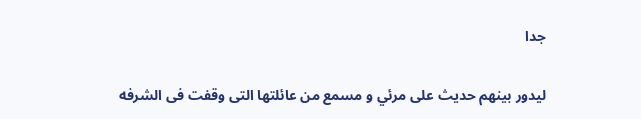جدا

ليدور بينهم حديث على مرئي و مسمع من عائلتها التى وقفت فى الشرفه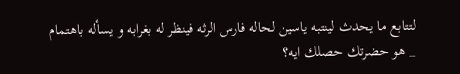لتتابع ما يحدث لينتبه ياسين لحاله فارس الرثه فينظر له بغرابه و يسأله باهتمام
_ هو حضرتك حصلك ايه؟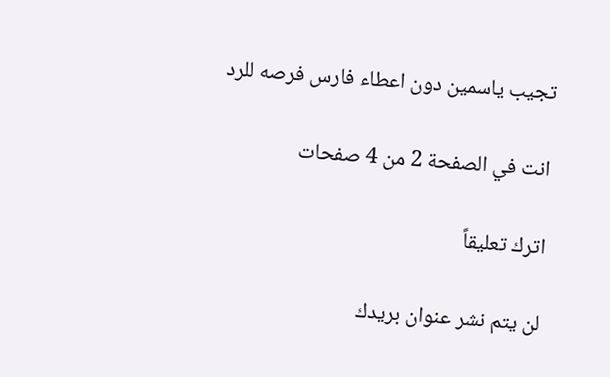تجيب ياسمين دون اعطاء فارس فرصه للرد

انت في الصفحة 2 من 4 صفحات

اترك تعليقاً

لن يتم نشر عنوان بريدك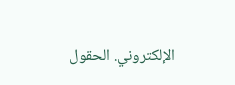الإلكتروني. الحقول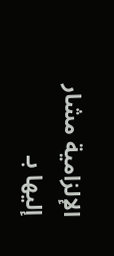الإلزامية مشار إليها بـ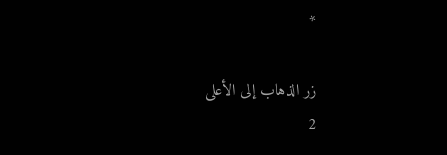*

زر الذهاب إلى الأعلى
2